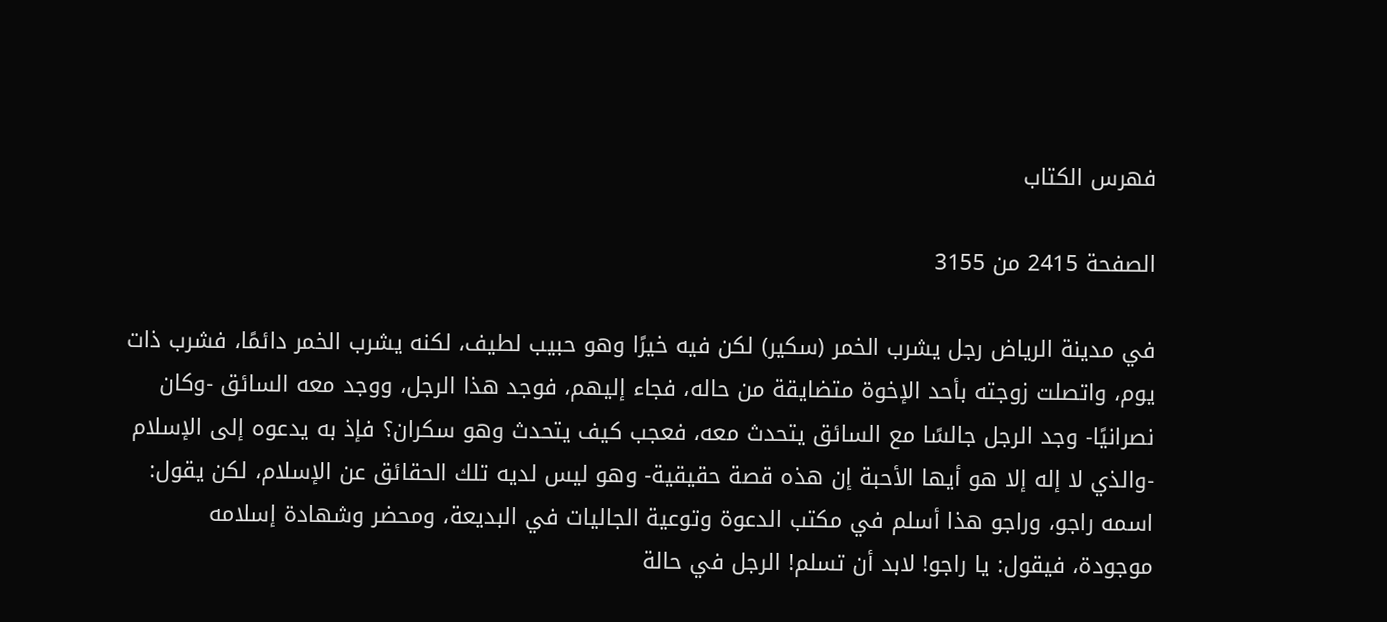فهرس الكتاب

الصفحة 2415 من 3155

في مدينة الرياض رجل يشرب الخمر (سكير) لكن فيه خيرًا وهو حبيب لطيف، لكنه يشرب الخمر دائمًا، فشرب ذات يوم، واتصلت زوجته بأحد الإخوة متضايقة من حاله، فجاء إليهم، فوجد هذا الرجل، ووجد معه السائق -وكان نصرانيًا- وجد الرجل جالسًا مع السائق يتحدث معه، فعجب كيف يتحدث وهو سكران؟ فإذ به يدعوه إلى الإسلام -والذي لا إله إلا هو أيها الأحبة إن هذه قصة حقيقية- وهو ليس لديه تلك الحقائق عن الإسلام، لكن يقول: اسمه راجو، وراجو هذا أسلم في مكتب الدعوة وتوعية الجاليات في البديعة، ومحضر وشهادة إسلامه موجودة، فيقول: يا راجو! لابد أن تسلم! الرجل في حالة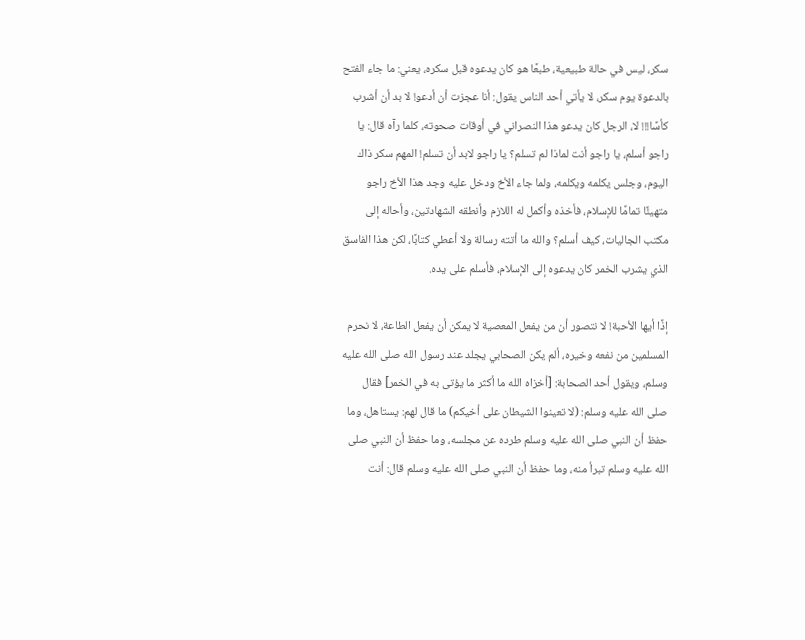سكر، ليس في حالة طبيعية، طبعًا هو كان يدعوه قبل سكره، يعني: ما جاء الفتح بالدعوة يوم سكر، لا يأتي أحد الناس يقول: أنا عجزت أن أدعو! لا بد أن أشرب كأسًا!!! لا، الرجل كان يدعو هذا النصراني في أوقات صحوته، كلما رآه قال: يا راجو أسلم، يا راجو أنت لماذا لم تسلم؟ يا راجو لابد أن تسلم! المهم سكر ذاك اليوم، وجلس يكلمه ويكلمه، ولما جاء الأخ ودخل عليه وجد هذا الأخ راجو متهيئًا تمامًا للإسلام، فأخذه وأكمل له اللازم وأنطقه الشهادتين، وأحاله إلى مكتب الجاليات، كيف أسلم؟ والله ما أتته رسالة ولا أعطي كتابًا، لكن هذا الفاسق الذي يشرب الخمر كان يدعوه إلى الإسلام، فأسلم على يده.

إذًا أيها الأحبة! لا نتصور أن من يفعل المعصية لا يمكن أن يفعل الطاعة، لا نحرم المسلمين من نفعه وخيره، ألم يكن الصحابي يجلد عند رسول الله صلى الله عليه وسلم، ويقول أحد الصحابة: [أخزاه الله ما أكثر ما يؤتى به في الخمر] فقال صلى الله عليه وسلم: (لا تعينوا الشيطان على أخيكم) ما قال لهم: يستاهل، وما حفظ أن النبي صلى الله عليه وسلم طرده عن مجلسه، وما حفظ أن النبي صلى الله عليه وسلم تبرأ منه، وما حفظ أن النبي صلى الله عليه وسلم قال: أنت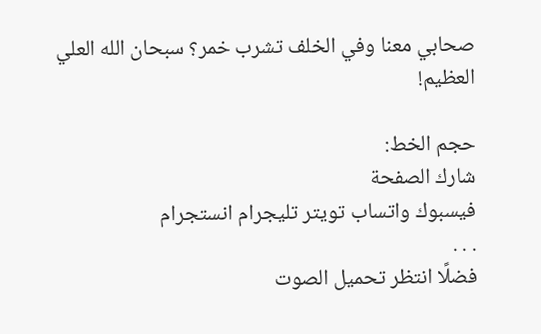صحابي معنا وفي الخلف تشرب خمر؟ سبحان الله العلي العظيم!

حجم الخط:
شارك الصفحة
فيسبوك واتساب تويتر تليجرام انستجرام
. . .
فضلًا انتظر تحميل الصوت